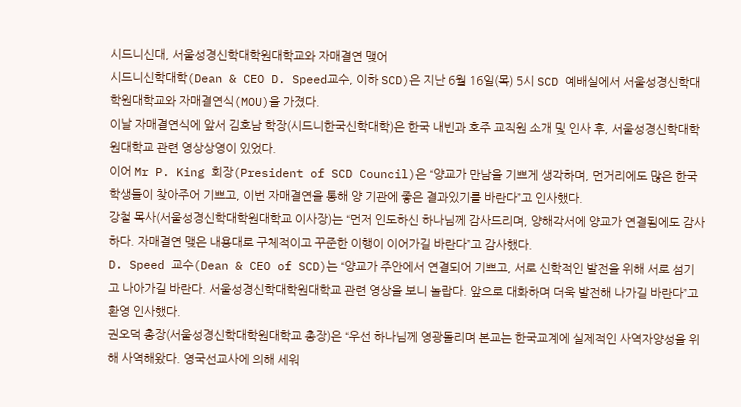시드니신대, 서울성경신학대학원대학교와 자매결연 맺어
시드니신학대학(Dean & CEO D. Speed교수, 이하 SCD)은 지난 6월 16일(목) 5시 SCD 예배실에서 서울성경신학대학원대학교와 자매결연식(MOU)을 가졌다.
이날 자매결연식에 앞서 김호남 학장(시드니한국신학대학)은 한국 내빈과 호주 교직원 소개 및 인사 후, 서울성경신학대학원대학교 관련 영상상영이 있었다.
이어 Mr P. King 회장(President of SCD Council)은 “양교가 만남을 기쁘게 생각하며, 먼거리에도 많은 한국학생들이 찾아주어 기쁘고, 이번 자매결연을 통해 양 기관에 좋은 결과있기를 바란다”고 인사했다.
강철 목사(서울성경신학대학원대학교 이사장)는 “먼저 인도하신 하나님께 감사드리며, 양해각서에 양교가 연결됨에도 감사하다. 자매결연 맺은 내용대로 구체적이고 꾸준한 이행이 이어가길 바란다”고 감사했다.
D. Speed 교수(Dean & CEO of SCD)는 “양교가 주안에서 연결되어 기쁘고, 서로 신학적인 발전을 위해 서로 섬기고 나아가길 바란다. 서울성경신학대학원대학교 관련 영상을 보니 놀랍다. 앞으로 대화하며 더욱 발전해 나가길 바란다”고 환영 인사했다.
권오덕 총장(서울성경신학대학원대학교 총장)은 “우선 하나님께 영광돌리며 본교는 한국교계에 실제적인 사역자양성을 위해 사역해왔다. 영국선교사에 의해 세워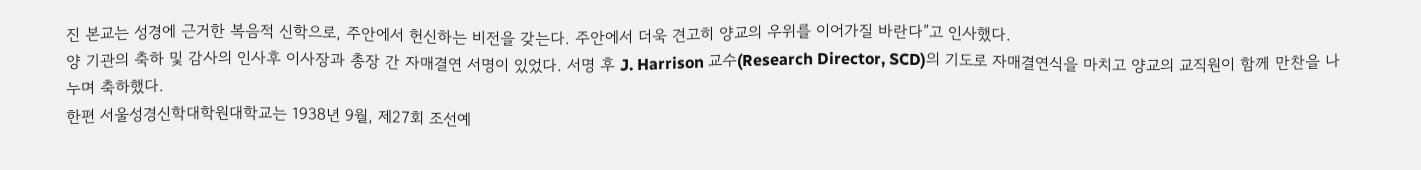진 본교는 성경에 근거한 복음적 신학으로, 주안에서 헌신하는 비전을 갖는다. 주안에서 더욱 견고히 양교의 우위를 이어가질 바란다”고 인사했다.
양 기관의 축하 및 감사의 인사후 이사장과 총장 간 자매결연 서명이 있었다. 서명 후 J. Harrison 교수(Research Director, SCD)의 기도로 자매결연식을 마치고 양교의 교직원이 함께 만찬을 나누며 축하했다.
한편 서울성경신학대학원대학교는 1938년 9월, 제27회 조선예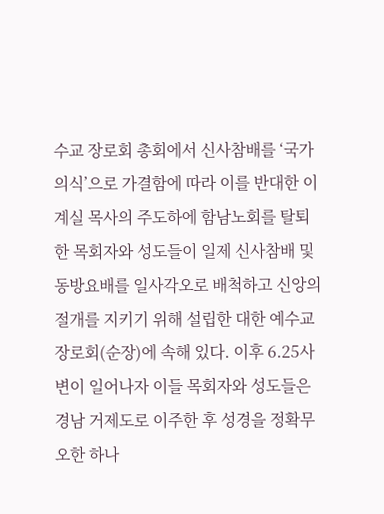수교 장로회 총회에서 신사참배를 ‘국가의식’으로 가결함에 따라 이를 반대한 이계실 목사의 주도하에 함남노회를 탈퇴한 목회자와 성도들이 일제 신사참배 및 동방요배를 일사각오로 배척하고 신앙의 절개를 지키기 위해 설립한 대한 예수교 장로회(순장)에 속해 있다. 이후 6.25사변이 일어나자 이들 목회자와 성도들은 경남 거제도로 이주한 후 성경을 정확무오한 하나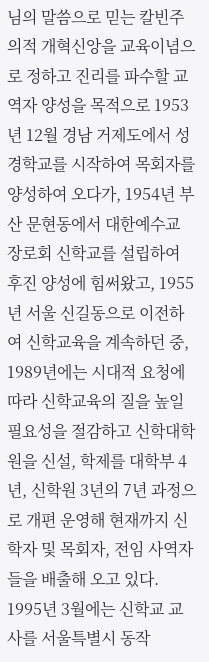님의 말씀으로 믿는 칼빈주의적 개혁신앙을 교육이념으로 정하고 진리를 파수할 교역자 양성을 목적으로 1953년 12월 경남 거제도에서 성경학교를 시작하여 목회자를 양성하여 오다가, 1954년 부산 문현동에서 대한예수교 장로회 신학교를 설립하여 후진 양성에 힘써왔고, 1955년 서울 신길동으로 이전하여 신학교육을 계속하던 중, 1989년에는 시대적 요청에 따라 신학교육의 질을 높일 필요성을 절감하고 신학대학원을 신설, 학제를 대학부 4년, 신학원 3년의 7년 과정으로 개편 운영해 현재까지 신학자 및 목회자, 전임 사역자들을 배출해 오고 있다. 1995년 3월에는 신학교 교사를 서울특별시 동작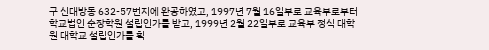구 신대방동 632-57번지에 완공하였고, 1997년 7월 16일부로 교육부로부터 학교법인 순장학원 설립인가를 받고, 1999년 2월 22일부로 교육부 정식 대학원 대학교 설립인가를 획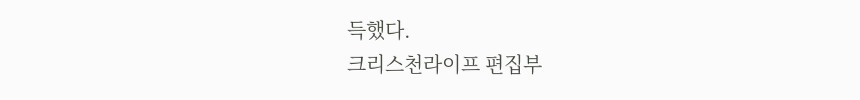득했다.
크리스천라이프 편집부